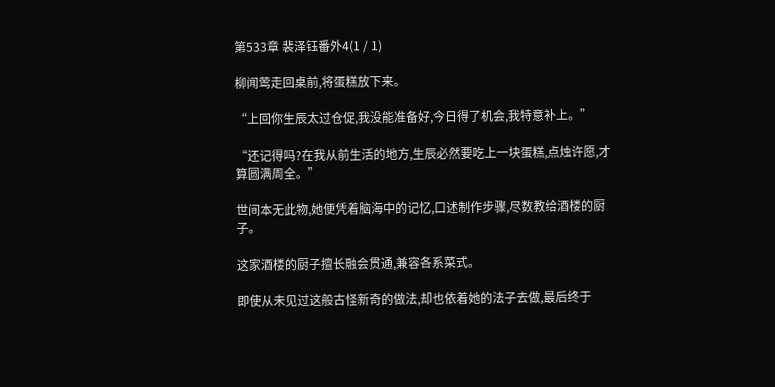第533章 裴泽钰番外4(1 / 1)

柳闻莺走回桌前,将蛋糕放下来。

“上回你生辰太过仓促,我没能准备好,今日得了机会,我特意补上。”

“还记得吗?在我从前生活的地方,生辰必然要吃上一块蛋糕,点烛许愿,才算圆满周全。”

世间本无此物,她便凭着脑海中的记忆,口述制作步骤,尽数教给酒楼的厨子。

这家酒楼的厨子擅长融会贯通,兼容各系菜式。

即使从未见过这般古怪新奇的做法,却也依着她的法子去做,最后终于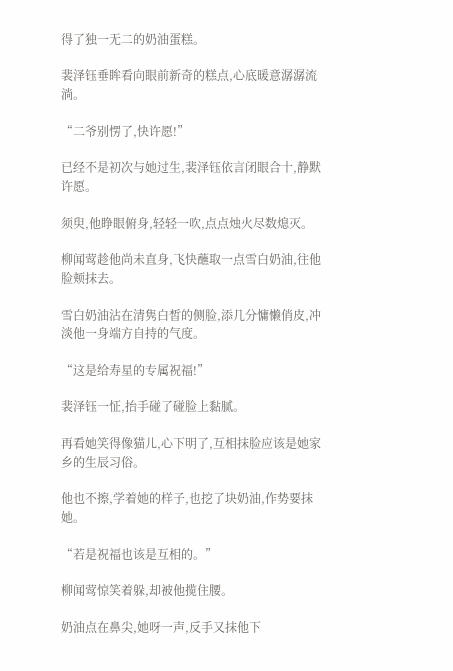得了独一无二的奶油蛋糕。

裴泽钰垂眸看向眼前新奇的糕点,心底暖意潺潺流淌。

“二爷别愣了,快许愿!”

已经不是初次与她过生,裴泽钰依言闭眼合十,静默许愿。

须臾,他睁眼俯身,轻轻一吹,点点烛火尽数熄灭。

柳闻莺趁他尚未直身,飞快蘸取一点雪白奶油,往他脸颊抹去。

雪白奶油沾在清隽白皙的侧脸,添几分慵懒俏皮,冲淡他一身端方自持的气度。

“这是给寿星的专属祝福!”

裴泽钰一怔,抬手碰了碰脸上黏腻。

再看她笑得像猫儿,心下明了,互相抹脸应该是她家乡的生辰习俗。

他也不擦,学着她的样子,也挖了块奶油,作势要抹她。

“若是祝福也该是互相的。”

柳闻莺惊笑着躲,却被他揽住腰。

奶油点在鼻尖,她呀一声,反手又抹他下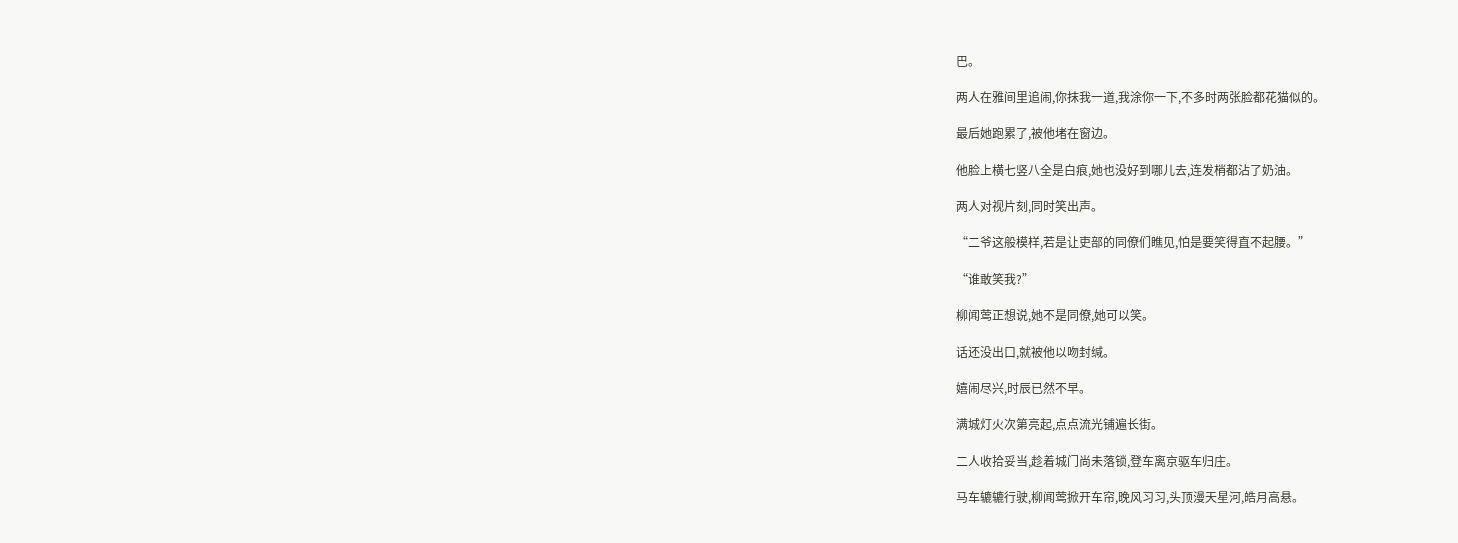巴。

两人在雅间里追闹,你抹我一道,我涂你一下,不多时两张脸都花猫似的。

最后她跑累了,被他堵在窗边。

他脸上横七竖八全是白痕,她也没好到哪儿去,连发梢都沾了奶油。

两人对视片刻,同时笑出声。

“二爷这般模样,若是让吏部的同僚们瞧见,怕是要笑得直不起腰。”

“谁敢笑我?”

柳闻莺正想说,她不是同僚,她可以笑。

话还没出口,就被他以吻封缄。

嬉闹尽兴,时辰已然不早。

满城灯火次第亮起,点点流光铺遍长街。

二人收拾妥当,趁着城门尚未落锁,登车离京驱车归庄。

马车辘辘行驶,柳闻莺掀开车帘,晚风习习,头顶漫天星河,皓月高悬。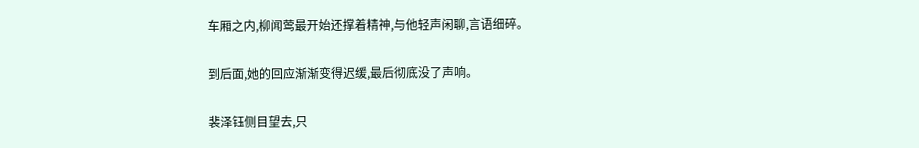车厢之内,柳闻莺最开始还撑着精神,与他轻声闲聊,言语细碎。

到后面,她的回应渐渐变得迟缓,最后彻底没了声响。

裴泽钰侧目望去,只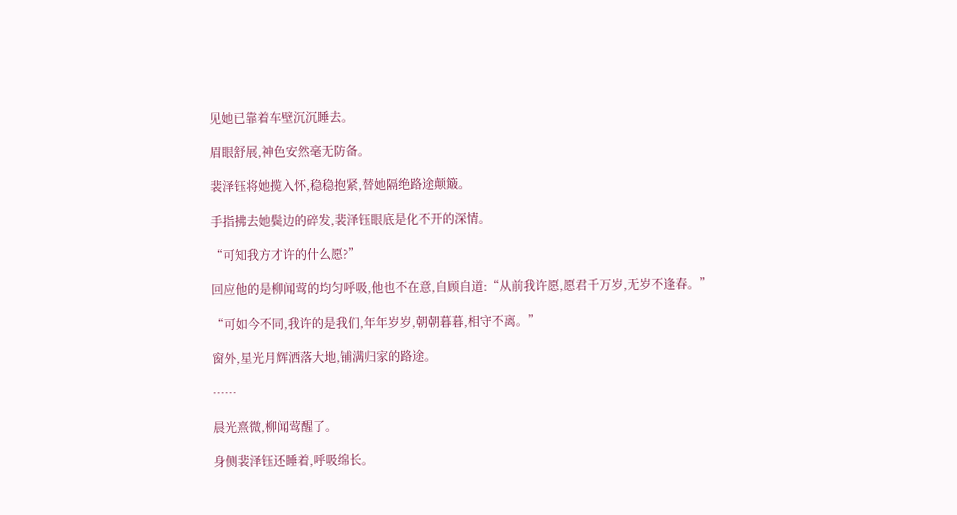见她已靠着车壁沉沉睡去。

眉眼舒展,神色安然毫无防备。

裴泽钰将她揽入怀,稳稳抱紧,替她隔绝路途颠簸。

手指拂去她鬓边的碎发,裴泽钰眼底是化不开的深情。

“可知我方才许的什么愿?”

回应他的是柳闻莺的均匀呼吸,他也不在意,自顾自道:“从前我许愿,愿君千万岁,无岁不逢春。”

“可如今不同,我许的是我们,年年岁岁,朝朝暮暮,相守不离。”

窗外,星光月辉洒落大地,铺满归家的路途。

……

晨光熹微,柳闻莺醒了。

身侧裴泽钰还睡着,呼吸绵长。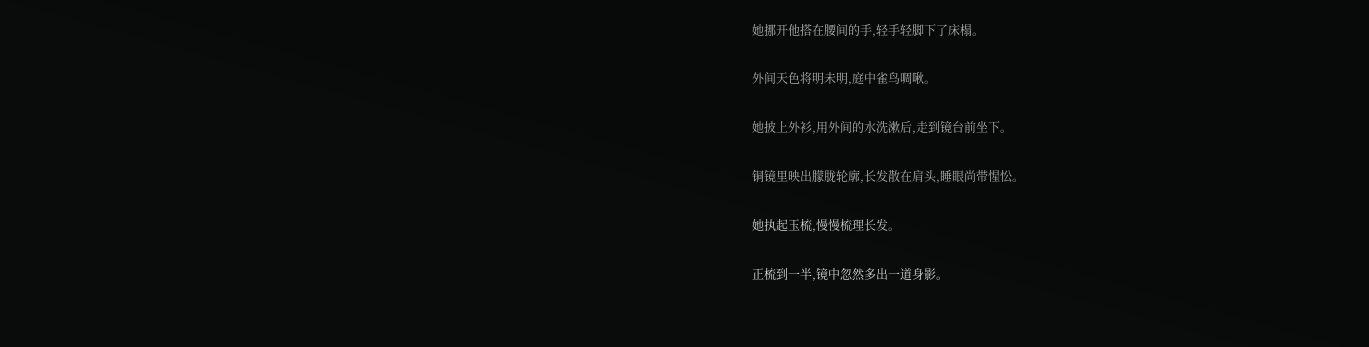她挪开他搭在腰间的手,轻手轻脚下了床榻。

外间天色将明未明,庭中雀鸟啁啾。

她披上外衫,用外间的水洗漱后,走到镜台前坐下。

铜镜里映出朦胧轮廓,长发散在肩头,睡眼尚带惺忪。

她执起玉梳,慢慢梳理长发。

正梳到一半,镜中忽然多出一道身影。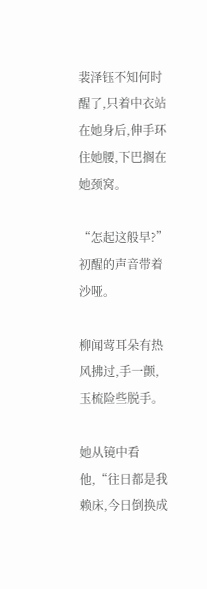裴泽钰不知何时醒了,只着中衣站在她身后,伸手环住她腰,下巴搁在她颈窝。

“怎起这般早?”初醒的声音带着沙哑。

柳闻莺耳朵有热风拂过,手一颤,玉梳险些脱手。

她从镜中看他,“往日都是我赖床,今日倒换成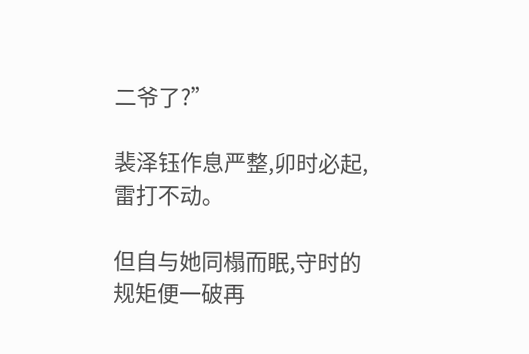二爷了?”

裴泽钰作息严整,卯时必起,雷打不动。

但自与她同榻而眠,守时的规矩便一破再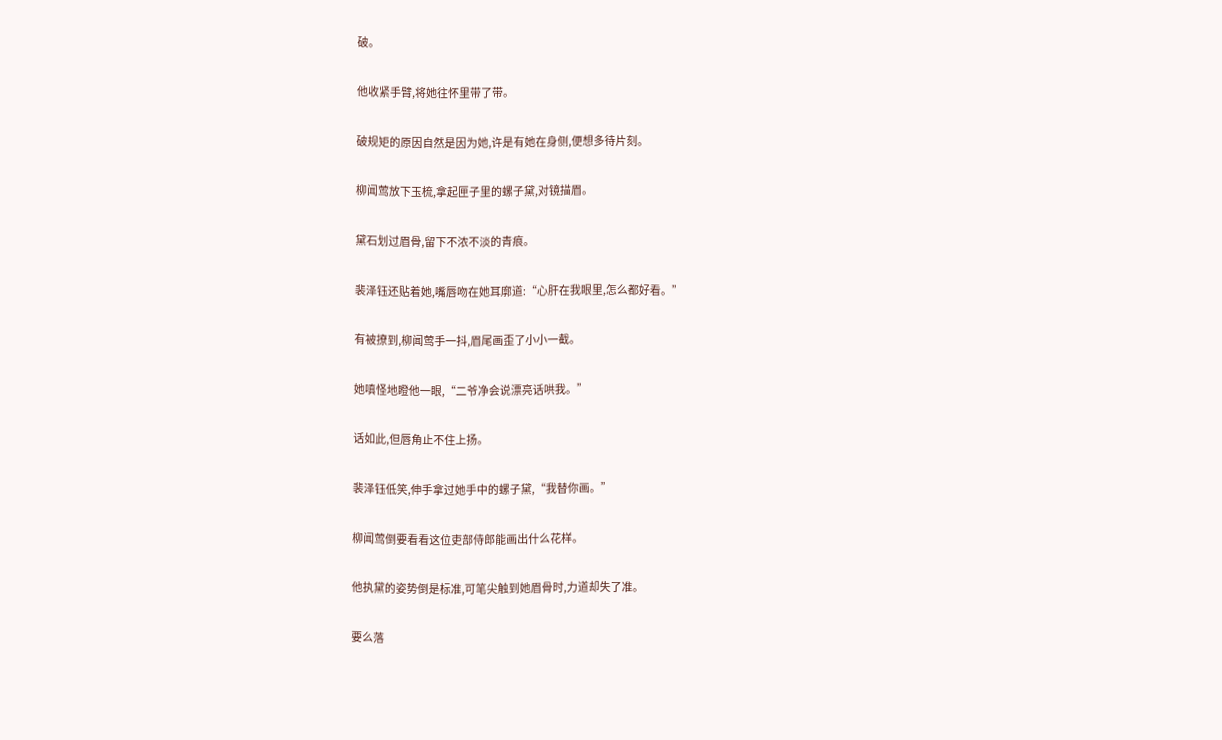破。

他收紧手臂,将她往怀里带了带。

破规矩的原因自然是因为她,许是有她在身侧,便想多待片刻。

柳闻莺放下玉梳,拿起匣子里的螺子黛,对镜描眉。

黛石划过眉骨,留下不浓不淡的青痕。

裴泽钰还贴着她,嘴唇吻在她耳廓道:“心肝在我眼里,怎么都好看。”

有被撩到,柳闻莺手一抖,眉尾画歪了小小一截。

她嗔怪地瞪他一眼,“二爷净会说漂亮话哄我。”

话如此,但唇角止不住上扬。

裴泽钰低笑,伸手拿过她手中的螺子黛,“我替你画。”

柳闻莺倒要看看这位吏部侍郎能画出什么花样。

他执黛的姿势倒是标准,可笔尖触到她眉骨时,力道却失了准。

要么落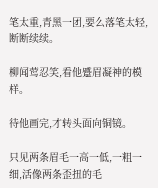笔太重,青黑一团,要么落笔太轻,断断续续。

柳闻莺忍笑,看他蹙眉凝神的模样。

待他画完,才转头面向铜镜。

只见两条眉毛一高一低,一粗一细,活像两条歪扭的毛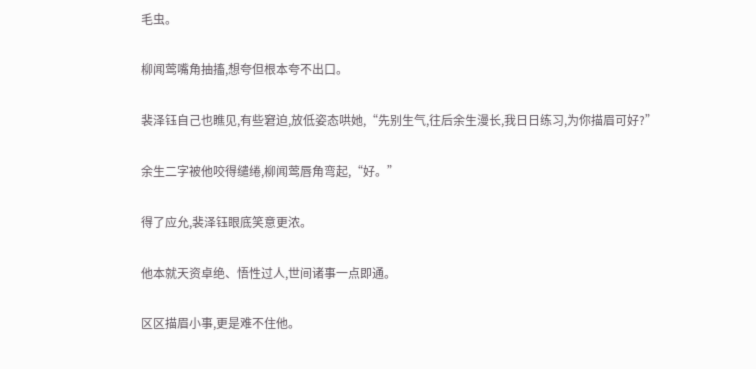毛虫。

柳闻莺嘴角抽搐,想夸但根本夸不出口。

裴泽钰自己也瞧见,有些窘迫,放低姿态哄她,“先别生气,往后余生漫长,我日日练习,为你描眉可好?”

余生二字被他咬得缱绻,柳闻莺唇角弯起,“好。”

得了应允,裴泽钰眼底笑意更浓。

他本就天资卓绝、悟性过人,世间诸事一点即通。

区区描眉小事,更是难不住他。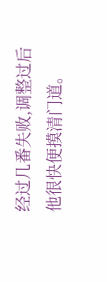经过几番失败,调整过后他很快便摸清门道。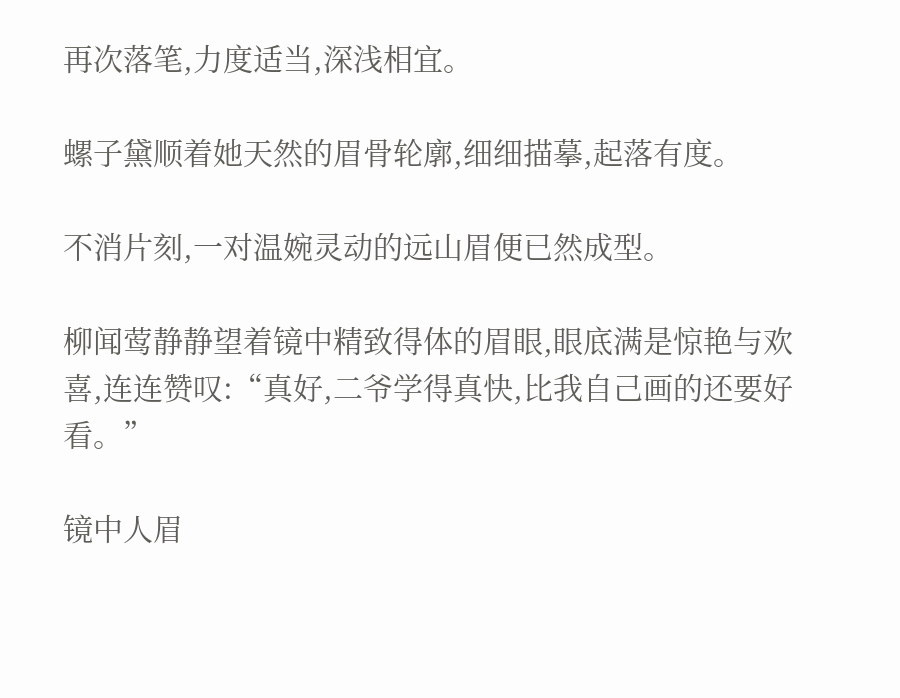再次落笔,力度适当,深浅相宜。

螺子黛顺着她天然的眉骨轮廓,细细描摹,起落有度。

不消片刻,一对温婉灵动的远山眉便已然成型。

柳闻莺静静望着镜中精致得体的眉眼,眼底满是惊艳与欢喜,连连赞叹:“真好,二爷学得真快,比我自己画的还要好看。”

镜中人眉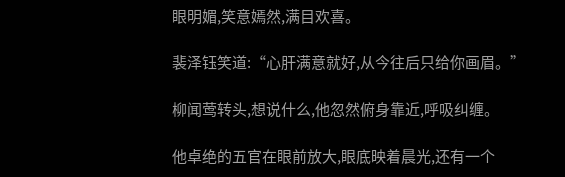眼明媚,笑意嫣然,满目欢喜。

裴泽钰笑道:“心肝满意就好,从今往后只给你画眉。”

柳闻莺转头,想说什么,他忽然俯身靠近,呼吸纠缠。

他卓绝的五官在眼前放大,眼底映着晨光,还有一个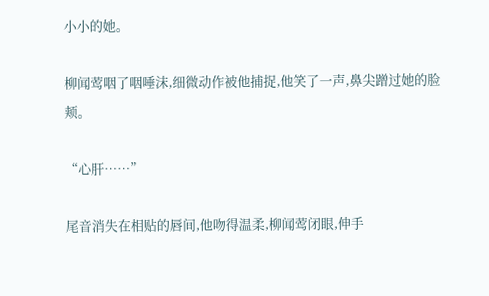小小的她。

柳闻莺咽了咽唾沫,细微动作被他捕捉,他笑了一声,鼻尖蹭过她的脸颊。

“心肝……”

尾音消失在相贴的唇间,他吻得温柔,柳闻莺闭眼,伸手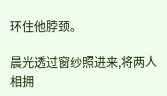环住他脖颈。

晨光透过窗纱照进来,将两人相拥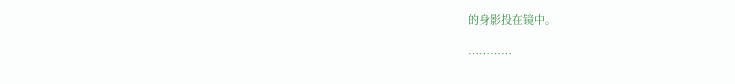的身影投在镜中。

…………